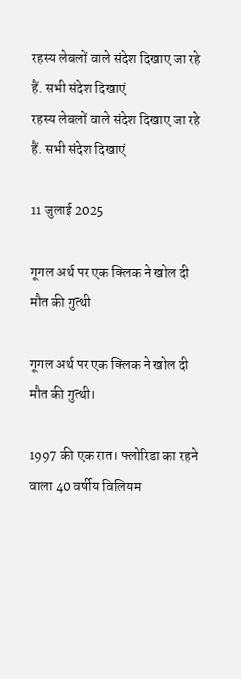रहस्य लेबलों वाले संदेश दिखाए जा रहे हैं. सभी संदेश दिखाएं
रहस्य लेबलों वाले संदेश दिखाए जा रहे हैं. सभी संदेश दिखाएं

11 जुलाई 2025

गूगल अर्थ पर एक क्लिक ने खोल दी मौत की गुत्थी

गूगल अर्थ पर एक क्लिक ने खोल दी मौत की गुत्थी।

1997 की एक रात। फ्लोरिडा का रहने वाला 40 वर्षीय विलियम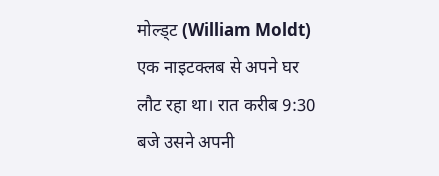मोल्ड्ट (William Moldt) एक नाइटक्लब से अपने घर लौट रहा था। रात करीब 9:30 बजे उसने अपनी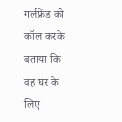गर्लफ्रेंड को कॉल करके बताया कि वह घर के लिए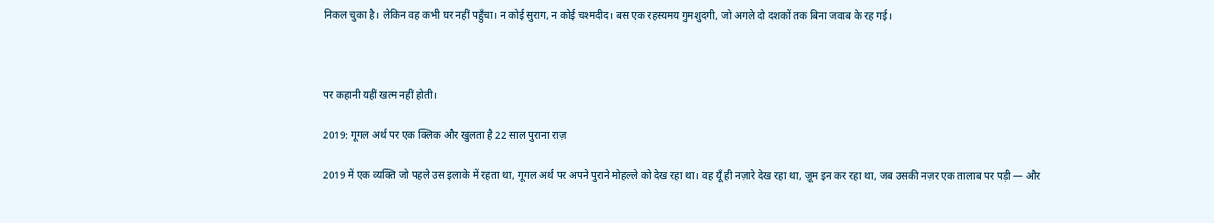निकल चुका है। लेकिन वह कभी घर नहीं पहुँचा। न कोई सुराग, न कोई चश्मदीद। बस एक रहस्यमय गुमशुदगी, जो अगले दो दशकों तक बिना जवाब के रह गई।



पर कहानी यहीं खत्म नहीं होती।

2019: गूगल अर्थ पर एक क्लिक और खुलता है 22 साल पुराना राज़

2019 में एक व्यक्ति जो पहले उस इलाके में रहता था, गूगल अर्थ पर अपने पुराने मोहल्ले को देख रहा था। वह यूँ ही नज़ारे देख रहा था, ज़ूम इन कर रहा था, जब उसकी नज़र एक तालाब पर पड़ी — और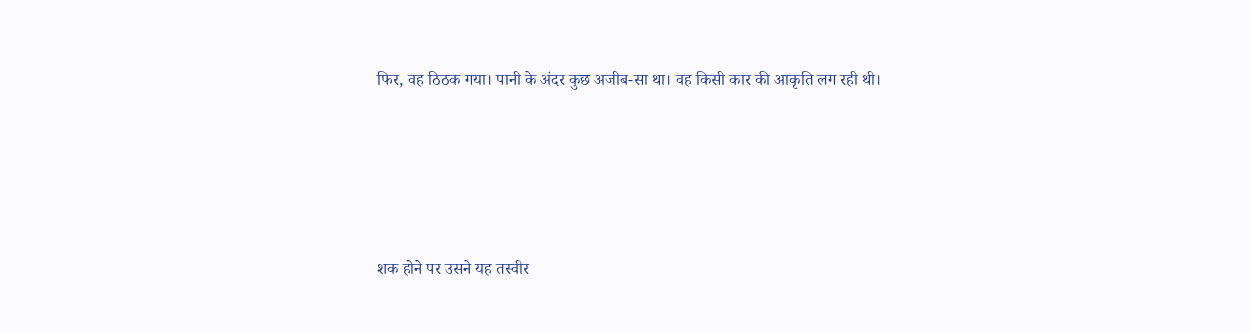फिर, वह ठिठक गया। पानी के अंदर कुछ अजीब-सा था। वह किसी कार की आकृति लग रही थी।





शक होने पर उसने यह तस्वीर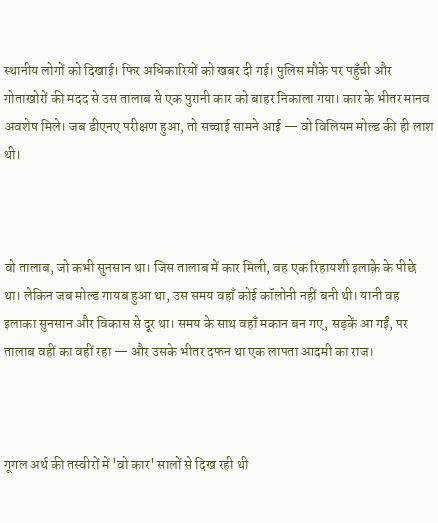स्थानीय लोगों को दिखाई। फिर अधिकारियों को खबर दी गई। पुलिस मौके पर पहुँची और गोताखोरों की मदद से उस तालाब से एक पुरानी कार को बाहर निकाला गया। कार के भीतर मानव अवशेष मिले। जब डीएनए परीक्षण हुआ, तो सच्चाई सामने आई — वो विलियम मोल्ड की ही लाश थी।



वो तालाब, जो कभी सुनसान था। जिस तालाब में कार मिली, वह एक रिहायशी इलाक़े के पीछे था। लेकिन जब मोल्ड गायब हुआ था, उस समय वहाँ कोई कॉलोनी नहीं बनी थी। यानी वह इलाका सुनसान और विकास से दूर था। समय के साथ वहाँ मकान बन गए, सड़कें आ गईं, पर तालाब वहीं का वहीं रहा — और उसके भीतर दफन था एक लापता आदमी का राज।



गूगल अर्थ की तस्वीरों में 'वो कार' सालों से दिख रही थी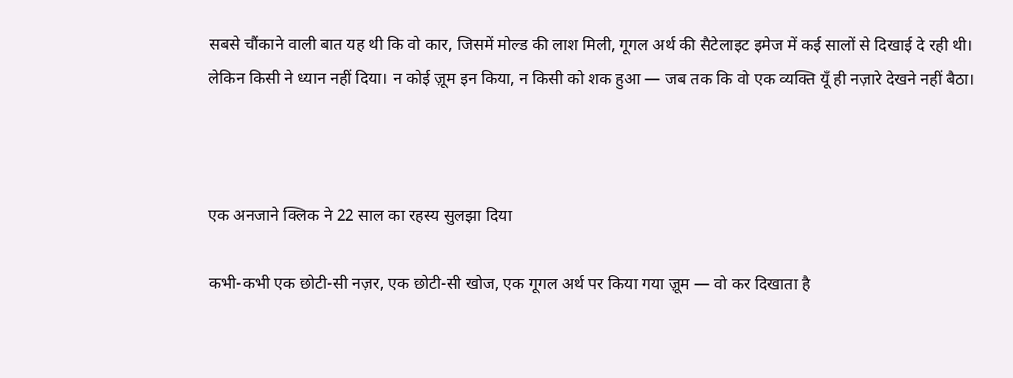सबसे चौंकाने वाली बात यह थी कि वो कार, जिसमें मोल्ड की लाश मिली, गूगल अर्थ की सैटेलाइट इमेज में कई सालों से दिखाई दे रही थी। लेकिन किसी ने ध्यान नहीं दिया। न कोई ज़ूम इन किया, न किसी को शक हुआ — जब तक कि वो एक व्यक्ति यूँ ही नज़ारे देखने नहीं बैठा।



एक अनजाने क्लिक ने 22 साल का रहस्य सुलझा दिया

कभी-कभी एक छोटी-सी नज़र, एक छोटी-सी खोज, एक गूगल अर्थ पर किया गया ज़ूम — वो कर दिखाता है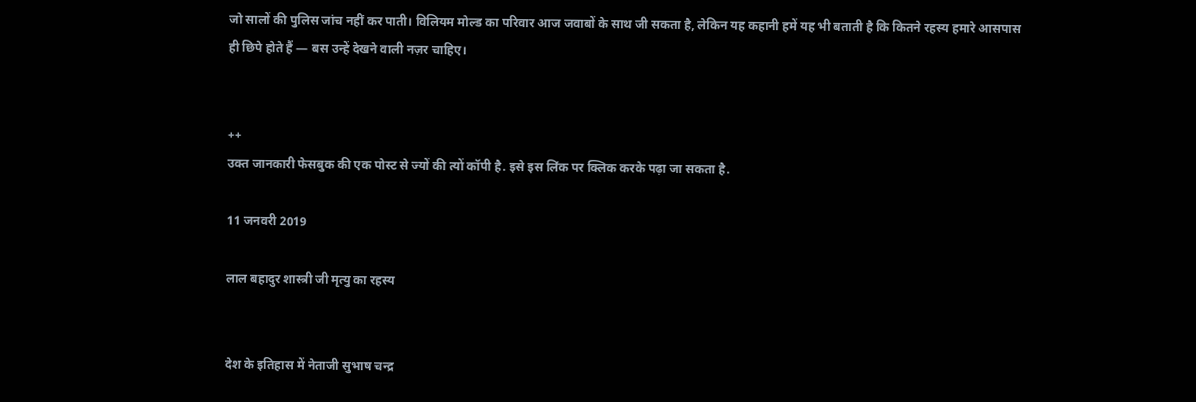जो सालों की पुलिस जांच नहीं कर पाती। विलियम मोल्ड का परिवार आज जवाबों के साथ जी सकता है, लेकिन यह कहानी हमें यह भी बताती है कि कितने रहस्य हमारे आसपास ही छिपे होते हैं — बस उन्हें देखने वाली नज़र चाहिए।


++
उक्त जानकारी फेसबुक की एक पोस्ट से ज्यों की त्यों कॉपी है. इसे इस लिंक पर क्लिक करके पढ़ा जा सकता है.

11 जनवरी 2019

लाल बहादुर शास्त्री जी मृत्यु का रहस्य


देश के इतिहास में नेताजी सुभाष चन्द्र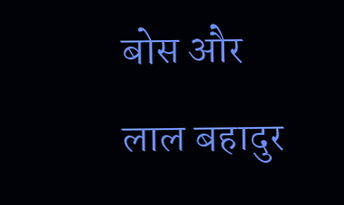बोस और लाल बहादुर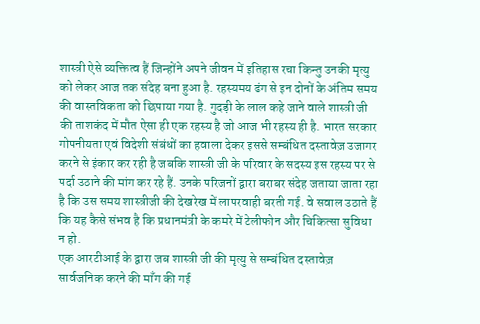शास्त्री ऐसे व्यक्तित्व हैं जिन्होंने अपने जीवन में इतिहास रचा किन्तु उनकी मृत्यु को लेकर आज तक संदेह बना हुआ है. रहस्यमय ढंग से इन दोनों के अंतिम समय की वास्तविकता को छिपाया गया है. गुदड़ी के लाल कहे जाने वाले शास्त्री जी की ताशकंद में मौत ऐसा ही एक रहस्य है जो आज भी रहस्य ही है. भारत सरकार गोपनीयता एवं विदेशी संबंधों का हवाला देकर इससे सम्बंधित दस्तावेज़ उजागर करने से इंकार कर रही है जबकि शास्त्री जी के परिवार के सदस्य इस रहस्य पर से पर्दा उठाने की मांग कर रहे हैं. उनके परिजनों द्वारा बराबर संदेह जताया जाता रहा है कि उस समय शास्त्रीजी की देखरेख में लापरवाही बरती गई. वे सवाल उठाते हैं कि यह कैसे संभव है कि प्रधानमंत्री के कमरे में टेलीफोन और चिकित्सा सुविधा न हो.
एक आरटीआई के द्वारा जब शास्त्री जी की मृत्यु से सम्बंधित दस्तावेज़ सार्वजनिक करने की माँग की गई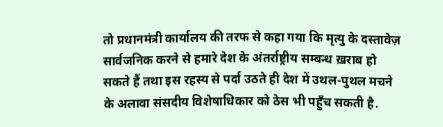तो प्रधानमंत्री कार्यालय की तरफ से कहा गया कि मृत्यु के दस्तावेज़ सार्वजनिक करने से हमारे देश के अंतर्राष्ट्रीय सम्बन्ध ख़राब हो सकते हैं तथा इस रहस्य से पर्दा उठते ही देश में उथल-पुथल मचने के अलावा संसदीय विशेषाधिकार को ठेस भी पहुँच सकती है.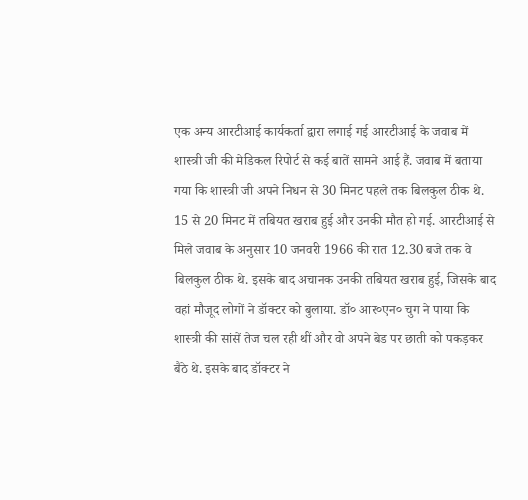एक अन्य आरटीआई कार्यकर्ता द्वारा लगाई गई आरटीआई के जवाब में शास्त्री जी की मेडिकल रिपोर्ट से कई बातें सामने आई हैं. जवाब में बताया गया कि शास्त्री जी अपने निधन से 30 मिनट पहले तक बिलकुल ठीक थे. 15 से 20 मिनट में तबियत खराब हुई और उनकी मौत हो गई. आरटीआई से मिले जवाब के अनुसार 10 जनवरी 1966 की रात 12.30 बजे तक वे बिलकुल ठीक थे. इसके बाद अचानक उनकी तबियत खराब हुई, जिसके बाद वहां मौजूद लोगों ने डॉक्टर को बुलाया. डॉ० आर०एन० चुग ने पाया कि शास्त्री की सांसें तेज चल रही थीं और वो अपने बेड पर छाती को पकड़कर बैठे थे. इसके बाद डॉक्टर ने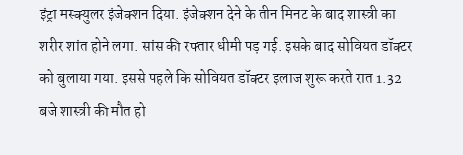इंट्रा मस्क्युलर इंजेक्शन दिया. इंजेक्शन देने के तीन मिनट के बाद शास्त्री का शरीर शांत होने लगा. सांस की रफ्तार धीमी पड़ गई. इसके बाद सोवियत डॉक्टर को बुलाया गया. इससे पहले कि सोवियत डॉक्टर इलाज शुरू करते रात 1.32 बजे शास्त्री की मौत हो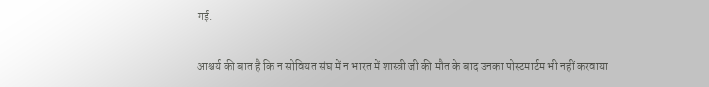गई.

आश्चर्य की बात है कि न सोवियत संघ में न भारत में शास्त्री जी की मौत के बाद उनका पोस्टमार्टम भी नहीं करवाया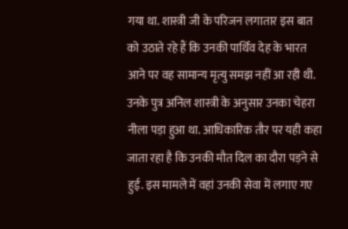गया था. शास्त्री जी के परिजन लगातार इस बात को उठाते रहे हैं कि उनकी पार्थिव देह के भारत आने पर वह सामान्य मृत्यु समझ नहीं आ रही थी. उनके पुत्र अनिल शास्त्री के अनुसार उनका चेहरा नीला पड़ा हुआ था. आधिकारिक तौर पर यही कहा जाता रहा है कि उनकी मौत दिल का दौरा पड़ने से हुई. इस मामले में वहां उनकी सेवा में लगाए गए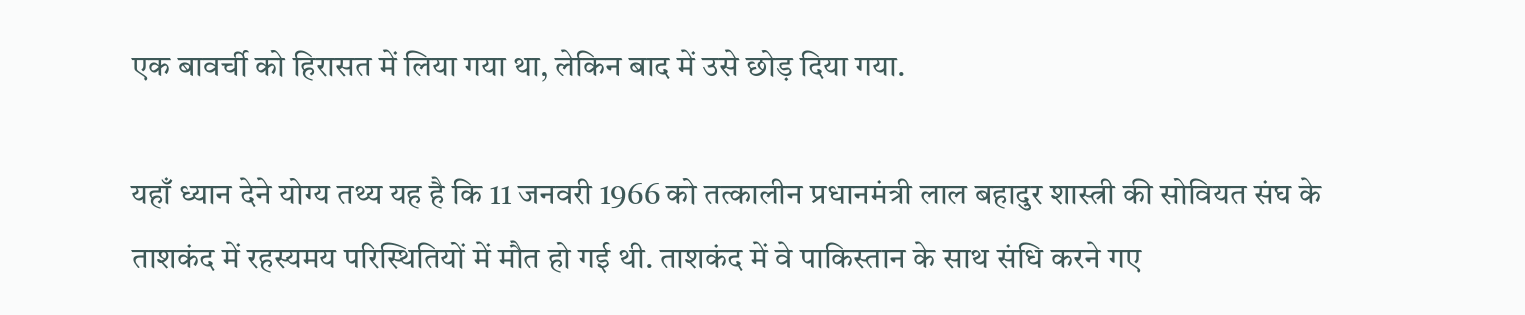एक बावर्ची को हिरासत में लिया गया था, लेकिन बाद में उसे छोड़ दिया गया.

यहाँ ध्यान देने योग्य तथ्य यह है कि 11 जनवरी 1966 को तत्कालीन प्रधानमंत्री लाल बहादुर शास्त्री की सोवियत संघ के ताशकंद में रहस्यमय परिस्थितियों में मौत हो गई थी. ताशकंद में वे पाकिस्तान के साथ संधि करने गए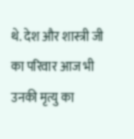थे. देश और शास्त्री जी का परिवार आज भी उनकी मृत्यु का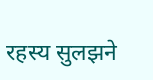रहस्य सुलझने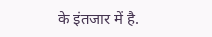के इंतजार में है.